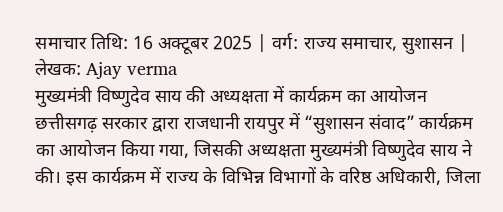समाचार तिथि: 16 अक्टूबर 2025 | वर्ग: राज्य समाचार, सुशासन | लेखक: Ajay verma
मुख्यमंत्री विष्णुदेव साय की अध्यक्षता में कार्यक्रम का आयोजन
छत्तीसगढ़ सरकार द्वारा राजधानी रायपुर में “सुशासन संवाद” कार्यक्रम का आयोजन किया गया, जिसकी अध्यक्षता मुख्यमंत्री विष्णुदेव साय ने की। इस कार्यक्रम में राज्य के विभिन्न विभागों के वरिष्ठ अधिकारी, जिला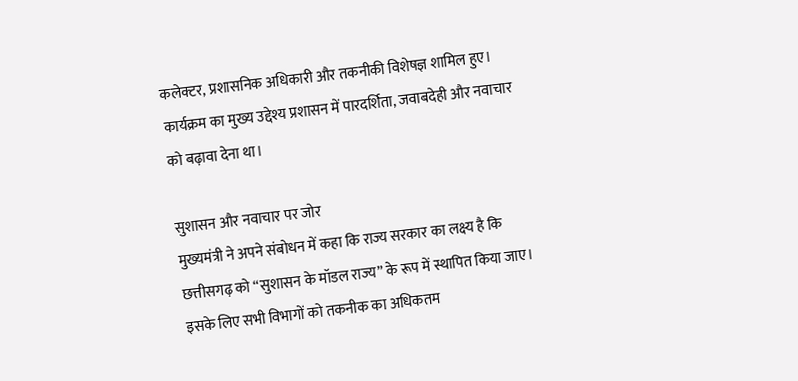कलेक्टर, प्रशासनिक अधिकारी और तकनीकी विशेषज्ञ शामिल हुए। कार्यक्रम का मुख्य उद्देश्य प्रशासन में पारदर्शिता, जवाबदेही और नवाचार को बढ़ावा देना था।

सुशासन और नवाचार पर जोर
मुख्यमंत्री ने अपने संबोधन में कहा कि राज्य सरकार का लक्ष्य है कि छत्तीसगढ़ को “सुशासन के मॉडल राज्य” के रूप में स्थापित किया जाए। इसके लिए सभी विभागों को तकनीक का अधिकतम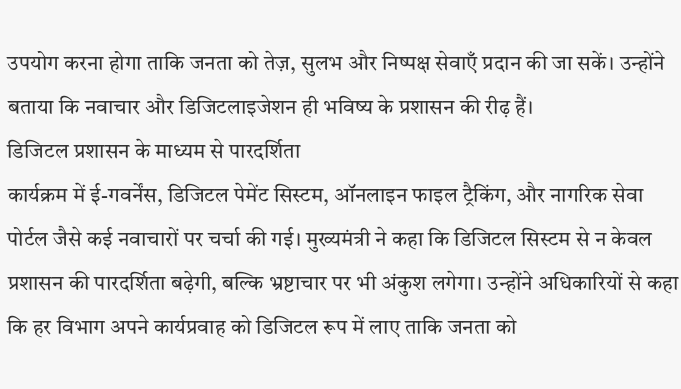उपयोग करना होगा ताकि जनता को तेज़, सुलभ और निष्पक्ष सेवाएँ प्रदान की जा सकें। उन्होंने बताया कि नवाचार और डिजिटलाइजेशन ही भविष्य के प्रशासन की रीढ़ हैं।
डिजिटल प्रशासन के माध्यम से पारदर्शिता
कार्यक्रम में ई-गवर्नेंस, डिजिटल पेमेंट सिस्टम, ऑनलाइन फाइल ट्रैकिंग, और नागरिक सेवा पोर्टल जैसे कई नवाचारों पर चर्चा की गई। मुख्यमंत्री ने कहा कि डिजिटल सिस्टम से न केवल प्रशासन की पारदर्शिता बढ़ेगी, बल्कि भ्रष्टाचार पर भी अंकुश लगेगा। उन्होंने अधिकारियों से कहा कि हर विभाग अपने कार्यप्रवाह को डिजिटल रूप में लाए ताकि जनता को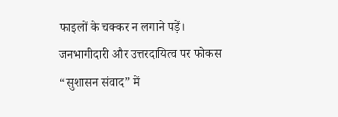फाइलों के चक्कर न लगाने पड़ें।
जनभागीदारी और उत्तरदायित्व पर फोकस
“सुशासन संवाद” में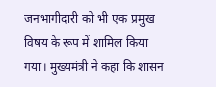जनभागीदारी को भी एक प्रमुख विषय के रूप में शामिल किया गया। मुख्यमंत्री ने कहा कि शासन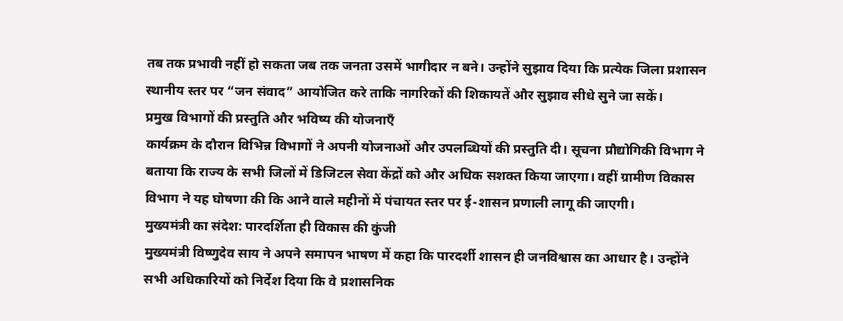तब तक प्रभावी नहीं हो सकता जब तक जनता उसमें भागीदार न बने। उन्होंने सुझाव दिया कि प्रत्येक जिला प्रशासन स्थानीय स्तर पर “जन संवाद” आयोजित करे ताकि नागरिकों की शिकायतें और सुझाव सीधे सुने जा सकें।
प्रमुख विभागों की प्रस्तुति और भविष्य की योजनाएँ
कार्यक्रम के दौरान विभिन्न विभागों ने अपनी योजनाओं और उपलब्धियों की प्रस्तुति दी। सूचना प्रौद्योगिकी विभाग ने बताया कि राज्य के सभी जिलों में डिजिटल सेवा केंद्रों को और अधिक सशक्त किया जाएगा। वहीं ग्रामीण विकास विभाग ने यह घोषणा की कि आने वाले महीनों में पंचायत स्तर पर ई-शासन प्रणाली लागू की जाएगी।
मुख्यमंत्री का संदेश: पारदर्शिता ही विकास की कुंजी
मुख्यमंत्री विष्णुदेव साय ने अपने समापन भाषण में कहा कि पारदर्शी शासन ही जनविश्वास का आधार है। उन्होंने सभी अधिकारियों को निर्देश दिया कि वे प्रशासनिक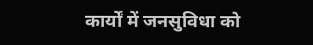कार्यों में जनसुविधा को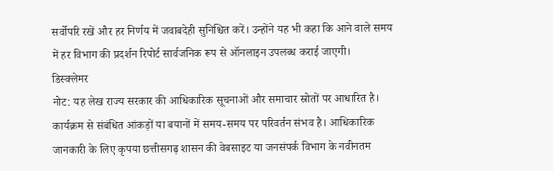सर्वोपरि रखें और हर निर्णय में जवाबदेही सुनिश्चित करें। उन्होंने यह भी कहा कि आने वाले समय में हर विभाग की प्रदर्शन रिपोर्ट सार्वजनिक रूप से ऑनलाइन उपलब्ध कराई जाएगी।
डिस्क्लेमर
नोट: यह लेख राज्य सरकार की आधिकारिक सूचनाओं और समाचार स्रोतों पर आधारित है। कार्यक्रम से संबंधित आंकड़ों या बयानों में समय-समय पर परिवर्तन संभव है। आधिकारिक जानकारी के लिए कृपया छत्तीसगढ़ शासन की वेबसाइट या जनसंपर्क विभाग के नवीनतम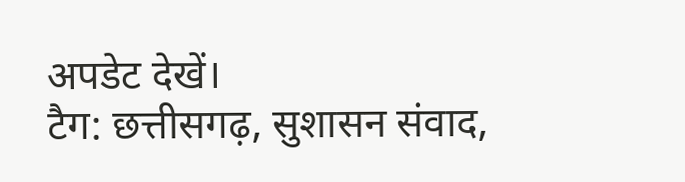अपडेट देखें।
टैग: छत्तीसगढ़, सुशासन संवाद,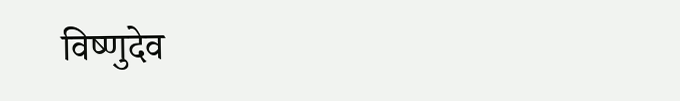विष्णुदेव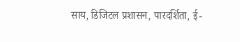साय, डिजिटल प्रशासन, पारदर्शिता, ई-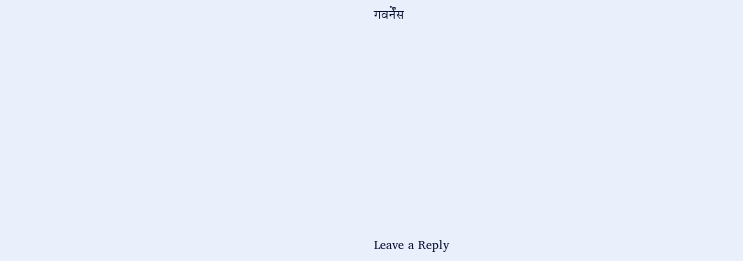गवर्नेंस











Leave a Reply